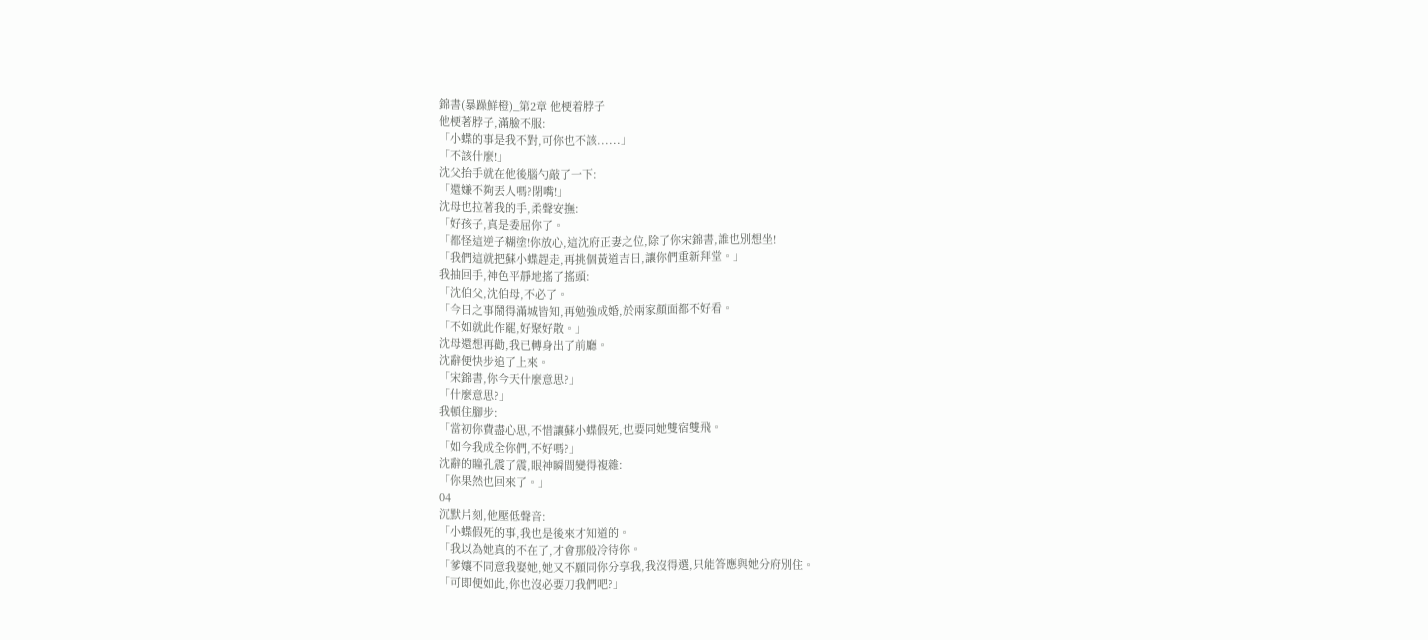錦書(暴躁鮮橙)_第2章 他梗着脖子
他梗著脖子,滿臉不服:
「小蝶的事是我不對,可你也不該......」
「不該什麼!」
沈父抬手就在他後腦勺敲了一下:
「還嫌不夠丟人嗎?閉嘴!」
沈母也拉著我的手,柔聲安撫:
「好孩子,真是委屈你了。
「都怪這逆子糊塗!你放心,這沈府正妻之位,除了你宋錦書,誰也別想坐!
「我們這就把蘇小蝶趕走,再挑個黃道吉日,讓你們重新拜堂。」
我抽回手,神色平靜地搖了搖頭:
「沈伯父,沈伯母,不必了。
「今日之事鬧得滿城皆知,再勉強成婚,於兩家顏面都不好看。
「不如就此作罷,好聚好散。」
沈母還想再勸,我已轉身出了前廳。
沈辭便快步追了上來。
「宋錦書,你今天什麼意思?」
「什麼意思?」
我頓住腳步:
「當初你費盡心思,不惜讓蘇小蝶假死,也要同她雙宿雙飛。
「如今我成全你們,不好嗎?」
沈辭的瞳孔震了震,眼神瞬間變得複雜:
「你果然也回來了。」
04
沉默片刻,他壓低聲音:
「小蝶假死的事,我也是後來才知道的。
「我以為她真的不在了,才會那般冷待你。
「爹孃不同意我娶她,她又不願同你分享我,我沒得選,只能答應與她分府別住。
「可即便如此,你也沒必要刀我們吧?」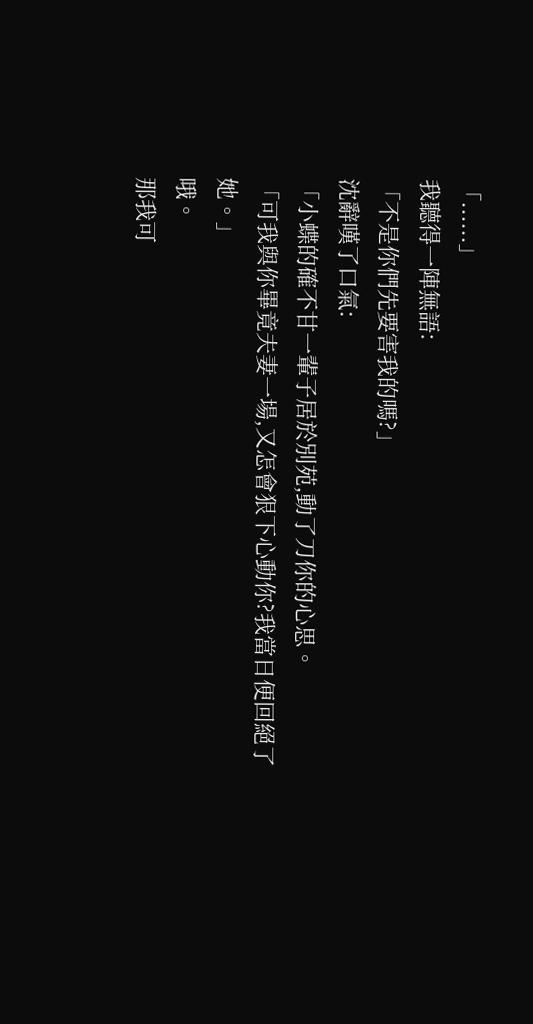「......」
我聽得一陣無語:
「不是你們先要害我的嗎?」
沈辭嘆了口氣:
「小蝶的確不甘一輩子居於別苑,動了刀你的心思。
「可我與你畢竟夫妻一場,又怎會狠下心動你?我當日便回絕了她。」
哦。
那我可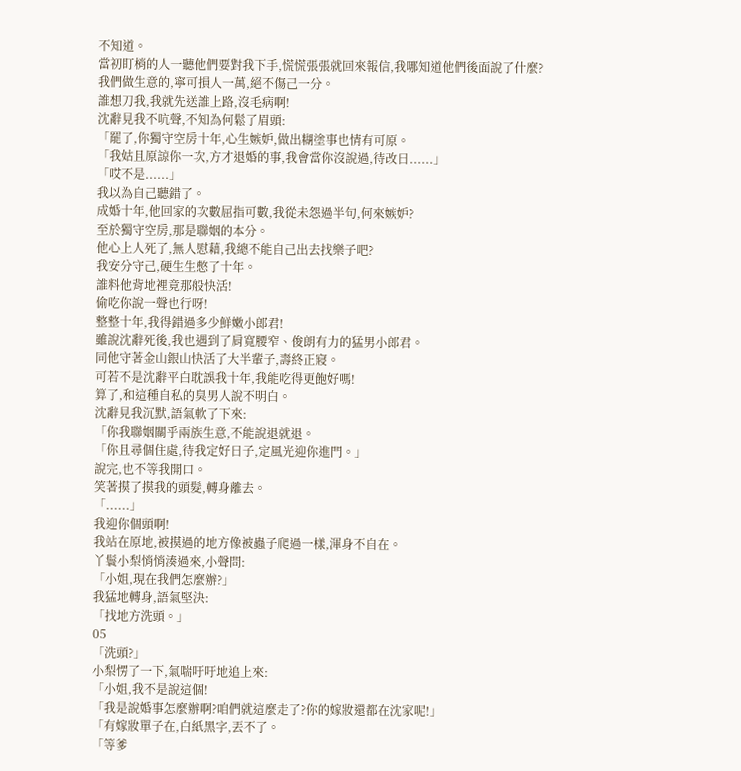不知道。
當初盯梢的人一聽他們要對我下手,慌慌張張就回來報信,我哪知道他們後面說了什麼?
我們做生意的,寧可損人一萬,絕不傷己一分。
誰想刀我,我就先送誰上路,沒毛病啊!
沈辭見我不吭聲,不知為何鬆了眉頭:
「罷了,你獨守空房十年,心生嫉妒,做出糊塗事也情有可原。
「我姑且原諒你一次,方才退婚的事,我會當你沒說過,待改日......」
「哎不是......」
我以為自己聽錯了。
成婚十年,他回家的次數屈指可數,我從未怨過半句,何來嫉妒?
至於獨守空房,那是聯姻的本分。
他心上人死了,無人慰藉,我總不能自己出去找樂子吧?
我安分守己,硬生生憋了十年。
誰料他背地裡竟那般快活!
偷吃你說一聲也行呀!
整整十年,我得錯過多少鮮嫩小郎君!
雖說沈辭死後,我也遇到了肩寬腰窄、俊朗有力的猛男小郎君。
同他守著金山銀山快活了大半輩子,壽終正寢。
可若不是沈辭平白耽誤我十年,我能吃得更飽好嗎!
算了,和這種自私的臭男人說不明白。
沈辭見我沉默,語氣軟了下來:
「你我聯姻關乎兩族生意,不能說退就退。
「你且尋個住處,待我定好日子,定風光迎你進門。」
說完,也不等我開口。
笑著摸了摸我的頭髮,轉身離去。
「......」
我迎你個頭啊!
我站在原地,被摸過的地方像被蟲子爬過一樣,渾身不自在。
丫鬟小梨悄悄湊過來,小聲問:
「小姐,現在我們怎麼辦?」
我猛地轉身,語氣堅決:
「找地方洗頭。」
05
「洗頭?」
小梨愣了一下,氣喘吁吁地追上來:
「小姐,我不是說這個!
「我是說婚事怎麼辦啊?咱們就這麼走了?你的嫁妝還都在沈家呢!」
「有嫁妝單子在,白紙黑字,丟不了。
「等爹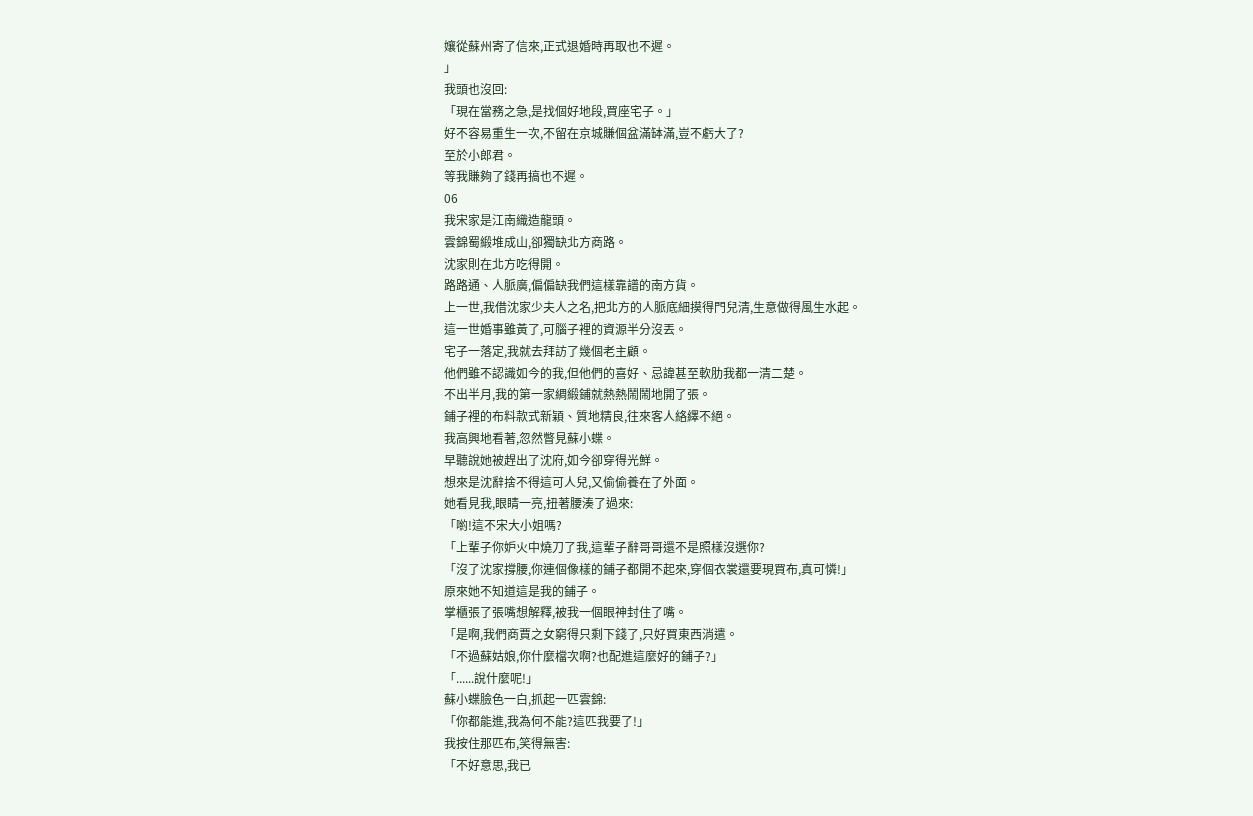孃從蘇州寄了信來,正式退婚時再取也不遲。
」
我頭也沒回:
「現在當務之急,是找個好地段,買座宅子。」
好不容易重生一次,不留在京城賺個盆滿缽滿,豈不虧大了?
至於小郎君。
等我賺夠了錢再搞也不遲。
06
我宋家是江南織造龍頭。
雲錦蜀緞堆成山,卻獨缺北方商路。
沈家則在北方吃得開。
路路通、人脈廣,偏偏缺我們這樣靠譜的南方貨。
上一世,我借沈家少夫人之名,把北方的人脈底細摸得門兒清,生意做得風生水起。
這一世婚事雖黃了,可腦子裡的資源半分沒丟。
宅子一落定,我就去拜訪了幾個老主顧。
他們雖不認識如今的我,但他們的喜好、忌諱甚至軟肋我都一清二楚。
不出半月,我的第一家綢緞鋪就熱熱鬧鬧地開了張。
鋪子裡的布料款式新穎、質地精良,往來客人絡繹不絕。
我高興地看著,忽然瞥見蘇小蝶。
早聽說她被趕出了沈府,如今卻穿得光鮮。
想來是沈辭捨不得這可人兒,又偷偷養在了外面。
她看見我,眼睛一亮,扭著腰湊了過來:
「喲!這不宋大小姐嗎?
「上輩子你妒火中燒刀了我,這輩子辭哥哥還不是照樣沒選你?
「沒了沈家撐腰,你連個像樣的鋪子都開不起來,穿個衣裳還要現買布,真可憐!」
原來她不知道這是我的鋪子。
掌櫃張了張嘴想解釋,被我一個眼神封住了嘴。
「是啊,我們商賈之女窮得只剩下錢了,只好買東西消遣。
「不過蘇姑娘,你什麼檔次啊?也配進這麼好的鋪子?」
「......說什麼呢!」
蘇小蝶臉色一白,抓起一匹雲錦:
「你都能進,我為何不能?這匹我要了!」
我按住那匹布,笑得無害:
「不好意思,我已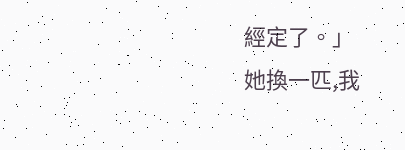經定了。」
她換一匹,我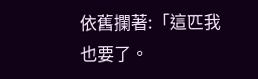依舊攔著:「這匹我也要了。